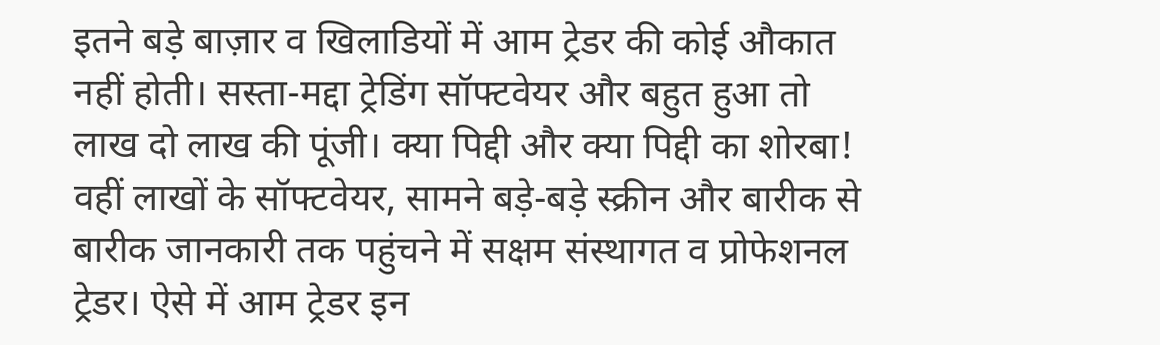इतने बड़े बाज़ार व खिलाडियों में आम ट्रेडर की कोई औकात नहीं होती। सस्ता-मद्दा ट्रेडिंग सॉफ्टवेयर और बहुत हुआ तो लाख दो लाख की पूंजी। क्या पिद्दी और क्या पिद्दी का शोरबा! वहीं लाखों के सॉफ्टवेयर, सामने बड़े-बड़े स्क्रीन और बारीक से बारीक जानकारी तक पहुंचने में सक्षम संस्थागत व प्रोफेशनल ट्रेडर। ऐसे में आम ट्रेडर इन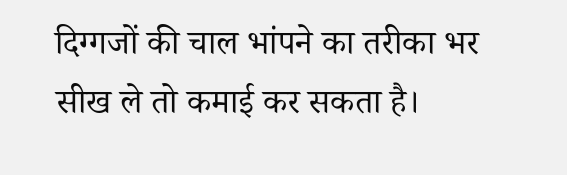दिग्गजों की चाल भांपने का तरीका भर सीख ले तो कमाई कर सकता है।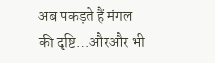अब पकड़ते हैं मंगल की दृष्टि…औरऔर भी